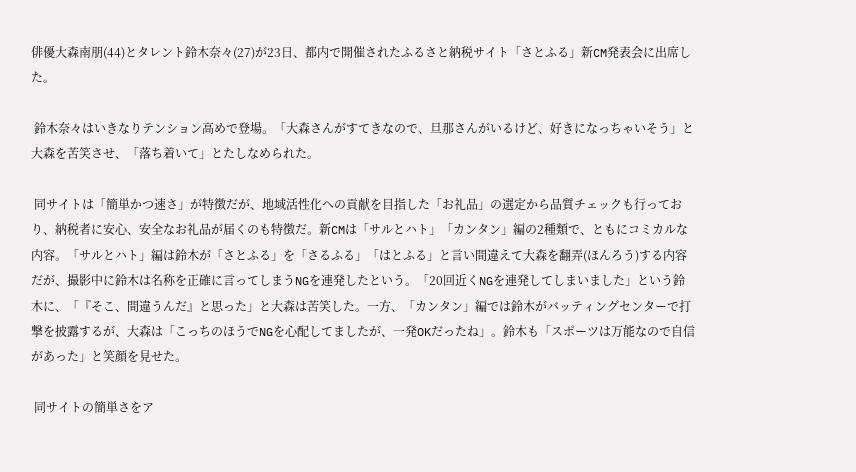俳優大森南朋(44)とタレント鈴木奈々(27)が23日、都内で開催されたふるさと納税サイト「さとふる」新CM発表会に出席した。

 鈴木奈々はいきなりテンション高めで登場。「大森さんがすてきなので、旦那さんがいるけど、好きになっちゃいそう」と大森を苦笑させ、「落ち着いて」とたしなめられた。

 同サイトは「簡単かつ速さ」が特徴だが、地域活性化への貢献を目指した「お礼品」の選定から品質チェックも行っており、納税者に安心、安全なお礼品が届くのも特徴だ。新CMは「サルとハト」「カンタン」編の2種類で、ともにコミカルな内容。「サルとハト」編は鈴木が「さとふる」を「さるふる」「はとふる」と言い間違えて大森を翻弄(ほんろう)する内容だが、撮影中に鈴木は名称を正確に言ってしまうNGを連発したという。「20回近くNGを連発してしまいました」という鈴木に、「『そこ、間違うんだ』と思った」と大森は苦笑した。一方、「カンタン」編では鈴木がバッティングセンターで打撃を披露するが、大森は「こっちのほうでNGを心配してましたが、一発OKだったね」。鈴木も「スポーツは万能なので自信があった」と笑顔を見せた。

 同サイトの簡単さをア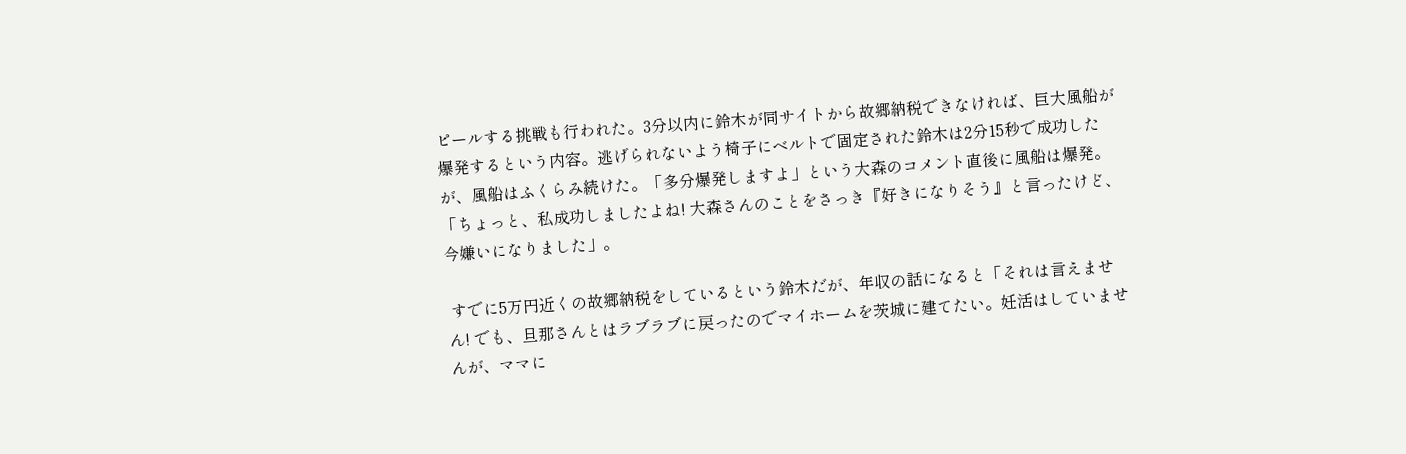ピールする挑戦も行われた。3分以内に鈴木が同サイトから故郷納税できなければ、巨大風船が爆発するという内容。逃げられないよう椅子にベルトで固定された鈴木は2分15秒で成功したが、風船はふくらみ続けた。「多分爆発しますよ」という大森のコメント直後に風船は爆発。「ちょっと、私成功しましたよね! 大森さんのことをさっき『好きになりそう』と言ったけど、今嫌いになりました」。

 すでに5万円近くの故郷納税をしているという鈴木だが、年収の話になると「それは言えません! でも、旦那さんとはラブラブに戻ったのでマイホームを茨城に建てたい。妊活はしていませんが、ママに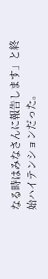なる時はみなさんに報告します」と終始ハイテンションだった。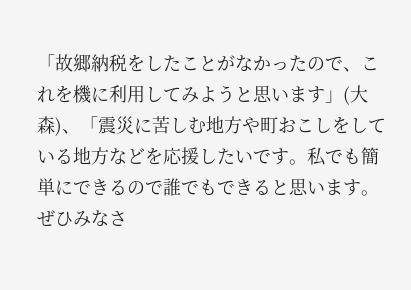「故郷納税をしたことがなかったので、これを機に利用してみようと思います」(大森)、「震災に苦しむ地方や町おこしをしている地方などを応援したいです。私でも簡単にできるので誰でもできると思います。ぜひみなさ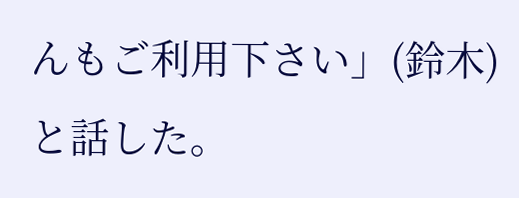んもご利用下さい」(鈴木)と話した。